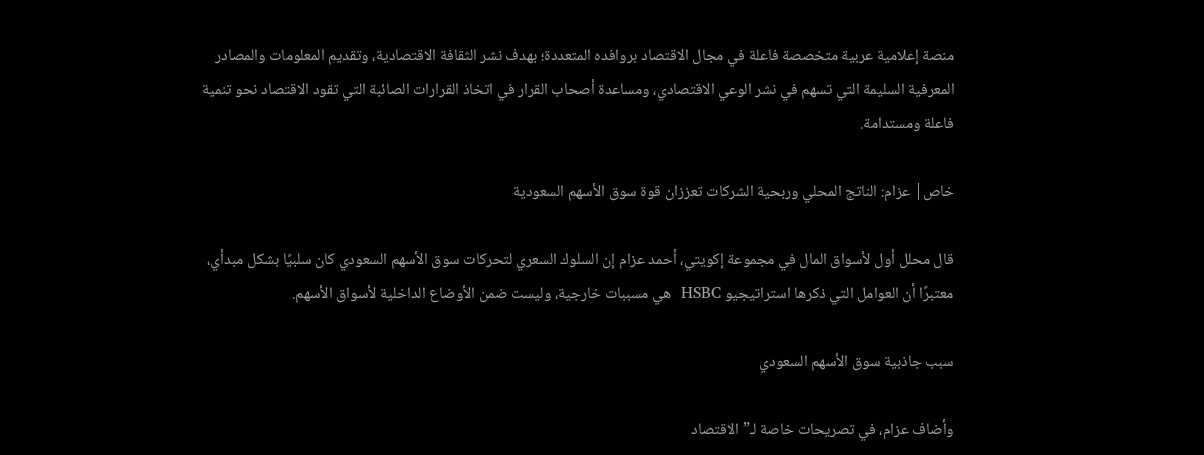منصة إعلامية عربية متخصصة فاعلة في مجال الاقتصاد بروافده المتعددة؛ بهدف نشر الثقافة الاقتصادية، وتقديم المعلومات والمصادر المعرفية السليمة التي تسهم في نشر الوعي الاقتصادي، ومساعدة أصحاب القرار في اتخاذ القرارات الصائبة التي تقود الاقتصاد نحو تنمية فاعلة ومستدامة.

خاص| عزام: الناتج المحلي وربحية الشركات تعززان قوة سوق الأسهم السعودية

قال محلل أول لأسواق المال في مجموعة إكويتي، أحمد عزام إن السلوك السعري لتحركات سوق الأسهم السعودي كان سلبيًا بشكل مبدأي، معتبرًا أن العوامل التي ذكرها استراتيجيو HSBC  هي مسببات خارجية، وليست ضمن الأوضاع الداخلية لأسواق الأسهم.

سبب جاذبية سوق الأسهم السعودي

وأضاف عزام، في تصريحات خاصة لـ”الاقتصاد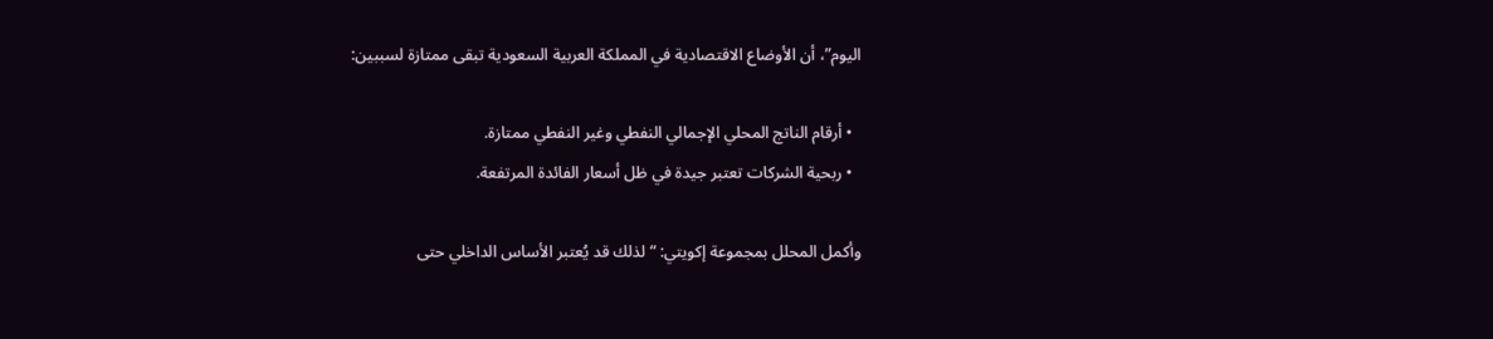اليوم”، أن الأوضاع الاقتصادية في المملكة العربية السعودية تبقى ممتازة لسببين:

  • أرقام الناتج المحلي الإجمالي النفطي وغير النفطي ممتازة.
  • ربحية الشركات تعتبر جيدة في ظل أسعار الفائدة المرتفعة.

وأكمل المحلل بمجموعة إكويتي: “لذلك قد يُعتبر الأساس الداخلي حتى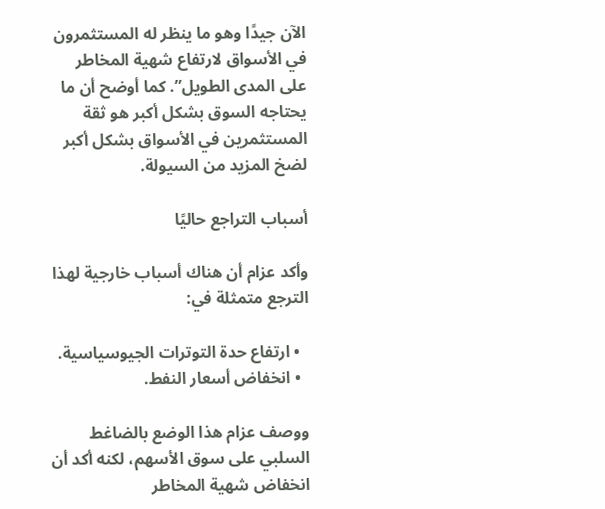الآن جيدًا وهو ما ينظر له المستثمرون في الأسواق لارتفاع شهية المخاطر على المدى الطويل”. كما أوضح أن ما يحتاجه السوق بشكل أكبر هو ثقة المستثمرين في الأسواق بشكل أكبر لضخ المزيد من السيولة.

أسباب التراجع حاليًا

وأكد عزام أن هناك أسباب خارجية لهذا الترجع متمثلة في:

  • ارتفاع حدة التوترات الجيوسياسية.
  • انخفاض أسعار النفط.

ووصف عزام هذا الوضع بالضاغط السلبي على سوق الأسهم، لكنه أكد أن انخفاض شهية المخاطر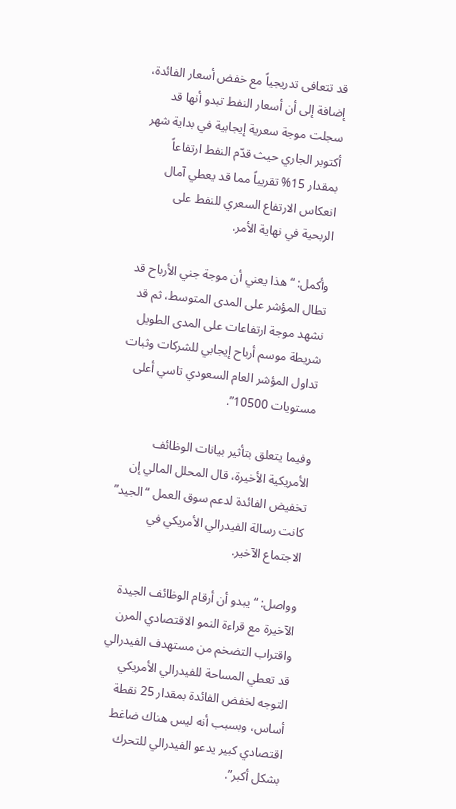قد تتعافى تدريجياً مع خفض أسعار الفائدة، إضافة إلى أن أسعار النفط تبدو أنها قد سجلت موجة سعرية إيجابية في بداية شهر أكتوبر الجاري حيث قدّم النفط ارتفاعاً بمقدار 15% تقريباً مما قد يعطي آمال انعكاس الارتفاع السعري للنفط على الربحية في نهاية الأمر.

وأكمل: “هذا يعني أن موجة جني الأرباح قد تطال المؤشر على المدى المتوسط، ثم قد نشهد موجة ارتفاعات على المدى الطويل شريطة موسم أرباح إيجابي للشركات وثبات تداول المؤشر العام السعودي تاسي أعلى مستويات 10500”.

وفيما يتعلق بتأثير بيانات الوظائف الأمريكية الأخيرة، قال المحلل المالي إن تخفيض الفائدة لدعم سوق العمل “الجيد” كانت رسالة الفيدرالي الأمريكي في الاجتماع الآخير.

وواصل: “يبدو أن أرقام الوظائف الجيدة الآخيرة مع قراءة النمو الاقتصادي المرن واقتراب التضخم من مستهدف الفيدرالي قد تعطي المساحة للفيدرالي الأمريكي التوجه لخفض الفائدة بمقدار 25 نقطة أساس، وبسبب أنه ليس هناك ضاغط اقتصادي كبير يدعو الفيدرالي للتحرك بشكل أكبر”.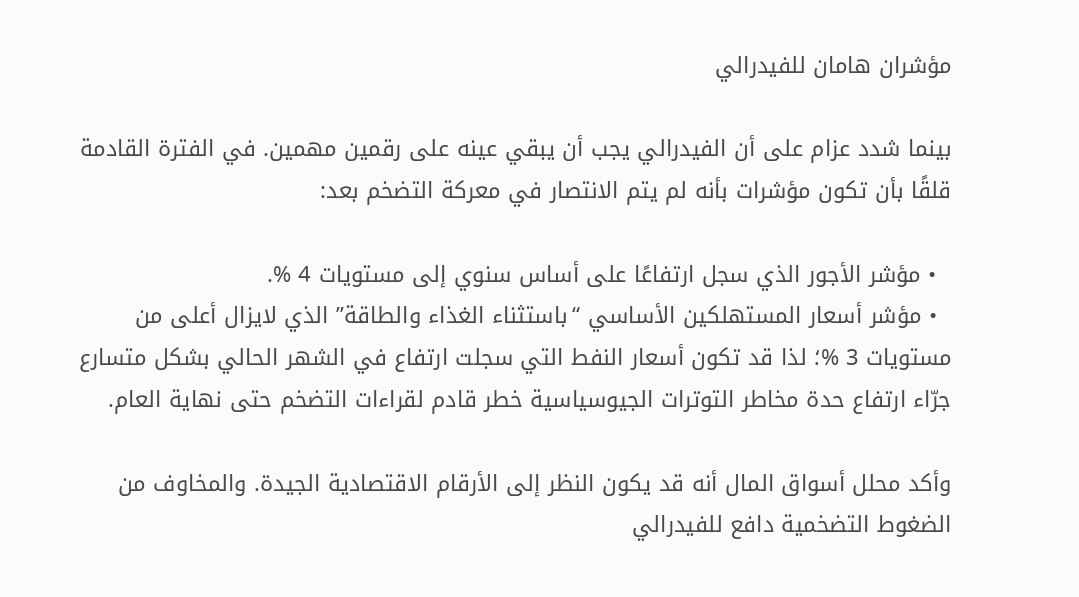مؤشران هامان للفيدرالي

بينما شدد عزام على أن الفيدرالي يجب أن يبقي عينه على رقمين مهمين. في الفترة القادمة قلقًا بأن تكون مؤشرات بأنه لم يتم الانتصار في معركة التضخم بعد:

  • مؤشر الأجور الذي سجل ارتفاعًا على أساس سنوي إلى مستويات 4 %.
  • مؤشر أسعار المستهلكين الأساسي “باستثناء الغذاء والطاقة” الذي لايزال أعلى من مستويات 3 %؛ لذا قد تكون أسعار النفط التي سجلت ارتفاع في الشهر الحالي بشكل متسارع جرّاء ارتفاع حدة مخاطر التوترات الجيوسياسية خطر قادم لقراءات التضخم حتى نهاية العام.

وأكد محلل أسواق المال أنه قد يكون النظر إلى الأرقام الاقتصادية الجيدة. والمخاوف من الضغوط التضخمية دافع للفيدرالي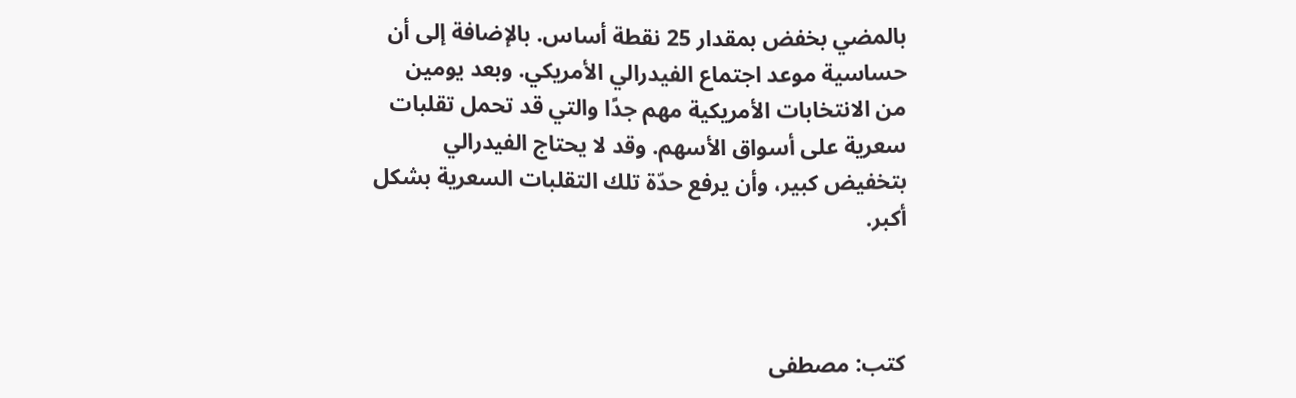بالمضي بخفض بمقدار 25 نقطة أساس. بالإضافة إلى أن حساسية موعد اجتماع الفيدرالي الأمريكي. وبعد يومين من الانتخابات الأمريكية مهم جدًا والتي قد تحمل تقلبات سعرية على أسواق الأسهم. وقد لا يحتاج الفيدرالي بتخفيض كبير، وأن يرفع حدّة تلك التقلبات السعرية بشكل أكبر.



كتب: مصطفى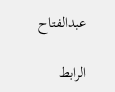عبدالفتاح

الرابط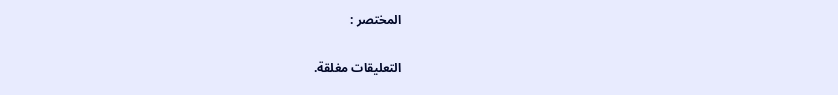المختصر :

التعليقات مغلقة.